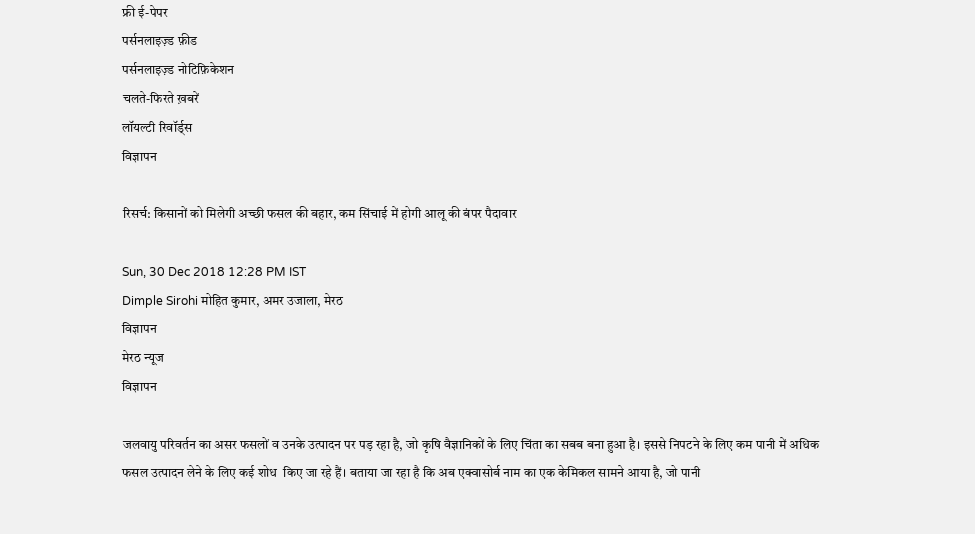फ्री ई-पेपर
पर्सनलाइज़्ड फ़ीड
पर्सनलाइज़्ड नोटिफ़िकेशन
चलते-फिरते ख़बरें
लॉयल्टी रिवॉर्ड्स
विज्ञापन

रिसर्च: किसानों को मिलेगी अच्छी फसल की बहार, कम सिंचाई में होगी आलू की बंपर पैदावार

Sun, 30 Dec 2018 12:28 PM IST
Dimple Sirohi मोहित कुमार, अमर उजाला, मेरठ
विज्ञापन
मेरठ न्यूज
विज्ञापन

जलवायु परिवर्तन का असर फसलों व उनके उत्पादन पर पड़ रहा है, जो कृषि वैज्ञानिकों के लिए चिंता का सबब बना हुआ है। इससे निपटने के लिए कम पानी में अधिक फसल उत्पादन लेने के लिए कई शोध  किए जा रहे हैं। बताया जा रहा है कि अब एक्वासोर्ब नाम का एक केमिकल सामने आया है, जो पानी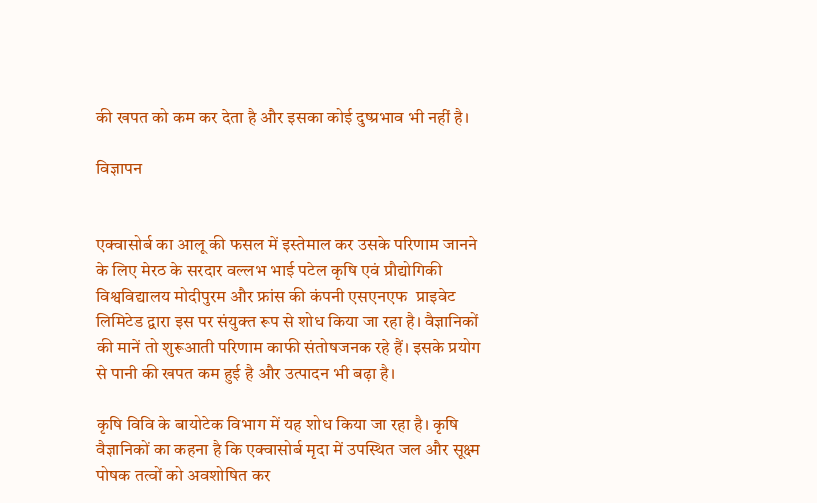की खपत को कम कर देता है और इसका कोई दुष्प्रभाव भी नहीं है।

विज्ञापन


एक्वासोर्ब का आलू की फसल में इस्तेमाल कर उसके परिणाम जानने के लिए मेरठ के सरदार वल्लभ भाई पटेल कृषि एवं प्रौद्योगिकी विश्वविद्यालय मोदीपुरम और फ्रांस की कंपनी एसएनएफ  प्राइवेट लिमिटेड द्वारा इस पर संयुक्त रूप से शोध किया जा रहा है। वैज्ञानिकों की मानें तो शुरूआती परिणाम काफी संतोषजनक रहे हैं। इसके प्रयोग से पानी की खपत कम हुई है और उत्पादन भी बढ़ा है।

कृषि विवि के बायोटेक विभाग में यह शोध किया जा रहा है। कृषि वैज्ञानिकों का कहना है कि एक्वासोर्ब मृदा में उपस्थित जल और सूक्ष्म पोषक तत्वों को अवशोषित कर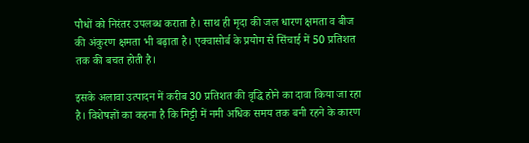पौधों को निरंतर उपलब्ध कराता है। साथ ही मृदा की जल धारण क्षमता व बीज की अंकुरण क्षमता भी बढ़ाता है। एक्वासोर्ब के प्रयोग से सिंचाई में 50 प्रतिशत तक की बचत होती है।

इसके अलावा उत्पादन में करीब 30 प्रतिशत की वृद्धि होने का दावा किया जा रहा है। विशेषज्ञों का कहना है कि मिट्टी में नमी अधिक समय तक बनी रहने के कारण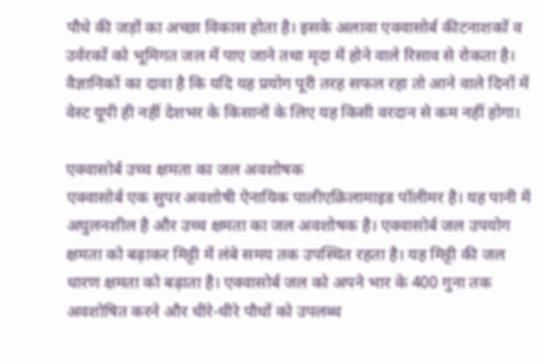पौधे की जड़ों का अच्छा विकास होता है। इसके अलावा एक्वासोर्ब कीटनाशकों व उर्वरकों को भूमिगत जल में पाए जाने तथा मृदा में होने वाले रिसाव से रोकता है। वैज्ञानिकों का दावा है कि यदि यह प्रयोग पूरी तरह सफल रहा तो आने वाले दिनों में वेस्ट यूपी ही नहीं देशभर के किसानों के लिए यह किसी वरदान से कम नहीं होगा।

एक्वासोर्ब उच्च क्षमता का जल अवशोषक
एक्वासोर्ब एक सुपर अवशोषी ऐनायिक पालीएक्रिलामाइड पॉलीमर है। यह पानी में अघुलनशील है और उच्च क्षमता का जल अवशोषक है। एक्वासोर्ब जल उपयोग क्षमता को बढ़ाकर मिट्टी में लंबे समय तक उपस्थित रहता है। यह मिट्टी की जल धारण क्षमता को बढ़ाता है। एक्वासोर्ब जल को अपने भार के 400 गुना तक अवशोषित करने और धीरे-धीरे पौधों को उपलब्ध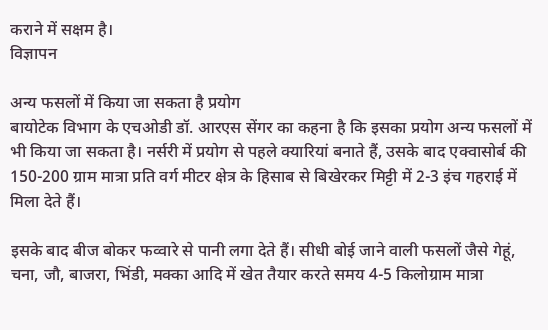कराने में सक्षम है।
विज्ञापन

अन्य फसलों में किया जा सकता है प्रयोग
बायोटेक विभाग के एचओडी डॉ. आरएस सेंगर का कहना है कि इसका प्रयोग अन्य फसलों में भी किया जा सकता है। नर्सरी में प्रयोग से पहले क्यारियां बनाते हैं, उसके बाद एक्वासोर्ब की 150-200 ग्राम मात्रा प्रति वर्ग मीटर क्षेत्र के हिसाब से बिखेरकर मिट्टी में 2-3 इंच गहराई में मिला देते हैं।

इसके बाद बीज बोकर फव्वारे से पानी लगा देते हैं। सीधी बोई जाने वाली फसलों जैसे गेहूं, चना, जौ, बाजरा, भिंडी, मक्का आदि में खेत तैयार करते समय 4-5 किलोग्राम मात्रा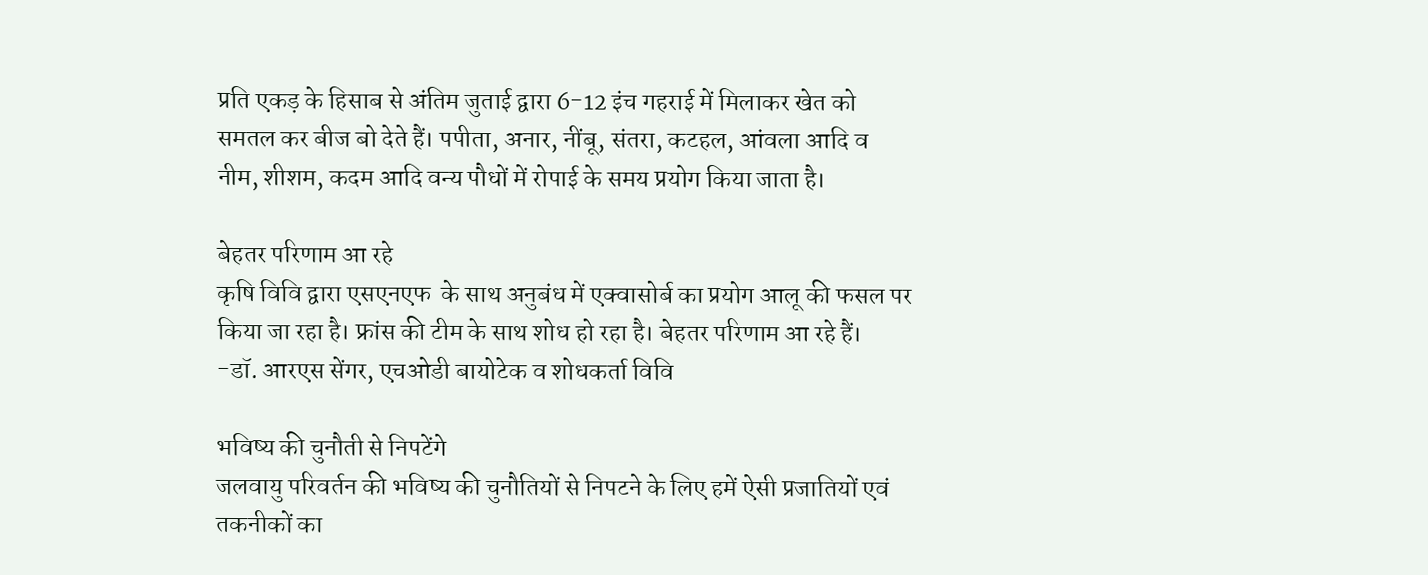प्रति एकड़ के हिसाब से अंतिम जुताई द्वारा 6-12 इंच गहराई में मिलाकर खेत को समतल कर बीज बो देते हैं। पपीता, अनार, नींबू, संतरा, कटहल, आंवला आदि व नीम, शीशम, कदम आदि वन्य पौधों में रोपाई के समय प्रयोग किया जाता है।

बेहतर परिणाम आ रहे
कृषि विवि द्वारा एसएनएफ  के साथ अनुबंध में एक्वासोर्ब का प्रयोग आलू की फसल पर किया जा रहा है। फ्रांस की टीम के साथ शोध हो रहा है। बेहतर परिणाम आ रहे हैं।  -डॉ. आरएस सेंगर, एचओडी बायोटेक व शोधकर्ता विवि

भविष्य की चुनौती से निपटेंगे
जलवायु परिवर्तन की भविष्य की चुनौतियों से निपटने के लिए हमें ऐसी प्रजातियों एवं तकनीकों का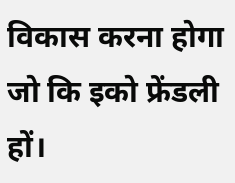विकास करना होगा जो कि इको फ्रेंडली हों।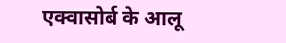एक्वासोर्ब के आलू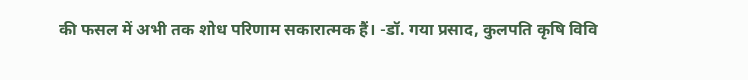की फसल में अभी तक शोध परिणाम सकारात्मक हैं। -डॉ. गया प्रसाद, कुलपति कृषि विवि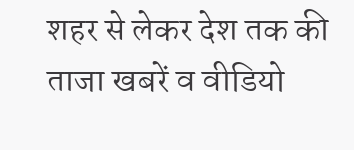शहर से लेकर देश तक की ताजा खबरें व वीडियो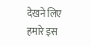देखने लिए हमारे इस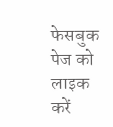फेसबुक पेज को लाइक करें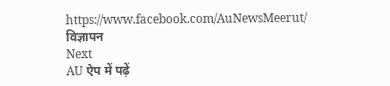https://www.facebook.com/AuNewsMeerut/
विज्ञापन
Next
AU ऐप में पढ़ें